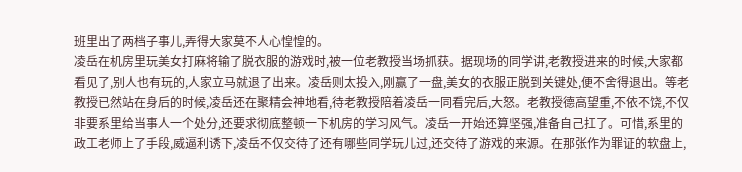班里出了两档子事儿,弄得大家莫不人心惶惶的。
凌岳在机房里玩美女打麻将输了脱衣服的游戏时,被一位老教授当场抓获。据现场的同学讲,老教授进来的时候,大家都看见了,别人也有玩的,人家立马就退了出来。凌岳则太投入,刚赢了一盘,美女的衣服正脱到关键处,便不舍得退出。等老教授已然站在身后的时候,凌岳还在聚精会神地看,待老教授陪着凌岳一同看完后,大怒。老教授德高望重,不依不饶,不仅非要系里给当事人一个处分,还要求彻底整顿一下机房的学习风气。凌岳一开始还算坚强,准备自己扛了。可惜,系里的政工老师上了手段,威逼利诱下,凌岳不仅交待了还有哪些同学玩儿过,还交待了游戏的来源。在那张作为罪证的软盘上,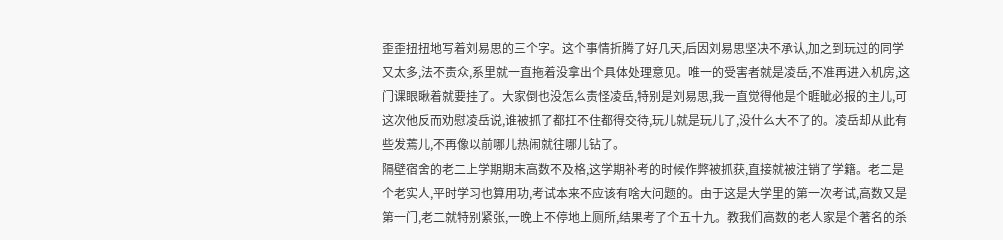歪歪扭扭地写着刘易思的三个字。这个事情折腾了好几天,后因刘易思坚决不承认,加之到玩过的同学又太多,法不责众,系里就一直拖着没拿出个具体处理意见。唯一的受害者就是凌岳,不准再进入机房,这门课眼瞅着就要挂了。大家倒也没怎么责怪凌岳,特别是刘易思,我一直觉得他是个睚眦必报的主儿,可这次他反而劝慰凌岳说,谁被抓了都扛不住都得交待,玩儿就是玩儿了,没什么大不了的。凌岳却从此有些发蔫儿,不再像以前哪儿热闹就往哪儿钻了。
隔壁宿舍的老二上学期期末高数不及格,这学期补考的时候作弊被抓获,直接就被注销了学籍。老二是个老实人,平时学习也算用功,考试本来不应该有啥大问题的。由于这是大学里的第一次考试,高数又是第一门,老二就特别紧张,一晚上不停地上厕所,结果考了个五十九。教我们高数的老人家是个著名的杀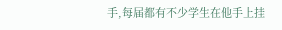手,每届都有不少学生在他手上挂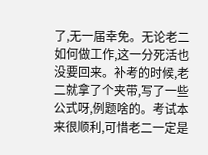了,无一届幸免。无论老二如何做工作,这一分死活也没要回来。补考的时候,老二就拿了个夹带,写了一些公式呀,例题啥的。考试本来很顺利,可惜老二一定是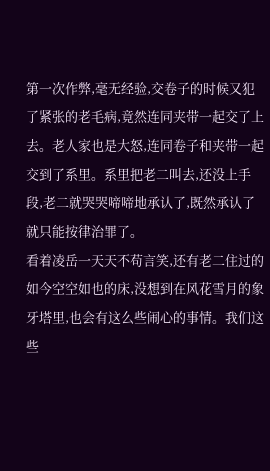第一次作弊,毫无经验,交卷子的时候又犯了紧张的老毛病,竟然连同夹带一起交了上去。老人家也是大怒,连同卷子和夹带一起交到了系里。系里把老二叫去,还没上手段,老二就哭哭啼啼地承认了,既然承认了就只能按律治罪了。
看着凌岳一天天不苟言笑,还有老二住过的如今空空如也的床,没想到在风花雪月的象牙塔里,也会有这么些闹心的事情。我们这些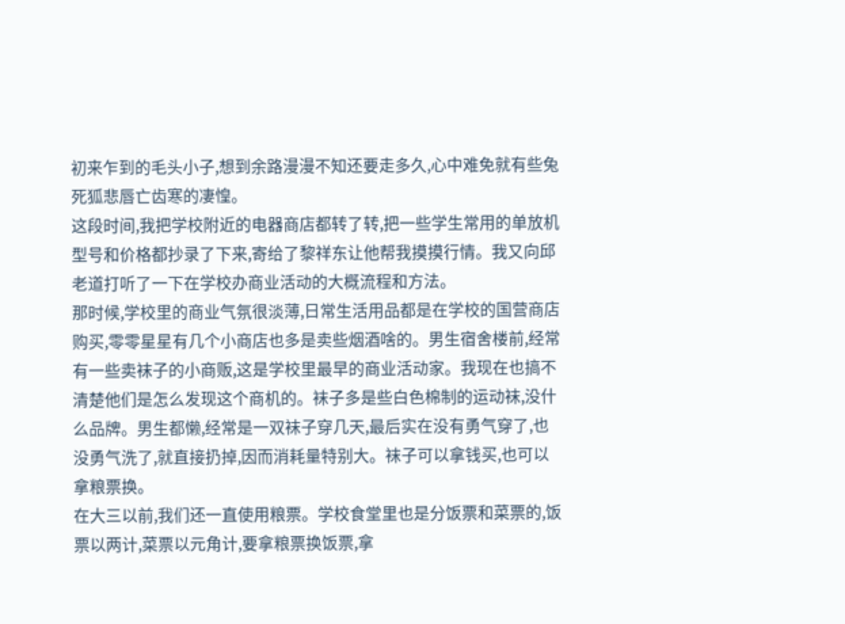初来乍到的毛头小子,想到余路漫漫不知还要走多久,心中难免就有些兔死狐悲唇亡齿寒的凄惶。
这段时间,我把学校附近的电器商店都转了转,把一些学生常用的单放机型号和价格都抄录了下来,寄给了黎祥东让他帮我摸摸行情。我又向邱老道打听了一下在学校办商业活动的大概流程和方法。
那时候,学校里的商业气氛很淡薄,日常生活用品都是在学校的国营商店购买,零零星星有几个小商店也多是卖些烟酒啥的。男生宿舍楼前,经常有一些卖袜子的小商贩,这是学校里最早的商业活动家。我现在也搞不清楚他们是怎么发现这个商机的。袜子多是些白色棉制的运动袜,没什么品牌。男生都懒,经常是一双袜子穿几天,最后实在没有勇气穿了,也没勇气洗了,就直接扔掉,因而消耗量特别大。袜子可以拿钱买,也可以拿粮票换。
在大三以前,我们还一直使用粮票。学校食堂里也是分饭票和菜票的,饭票以两计,菜票以元角计,要拿粮票换饭票,拿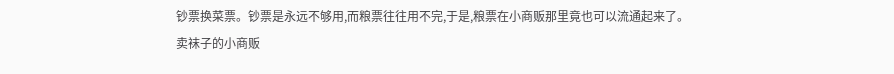钞票换菜票。钞票是永远不够用,而粮票往往用不完,于是,粮票在小商贩那里竟也可以流通起来了。
卖袜子的小商贩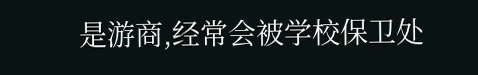是游商,经常会被学校保卫处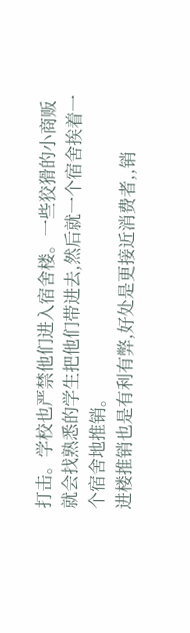打击。学校也严禁他们进入宿舍楼。一些狡猾的小商贩就会找熟悉的学生把他们带进去,然后就一个宿舍挨着一个宿舍地推销。
进楼推销也是有利有弊,好处是更接近消费者,,销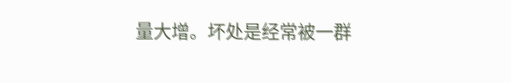量大增。坏处是经常被一群